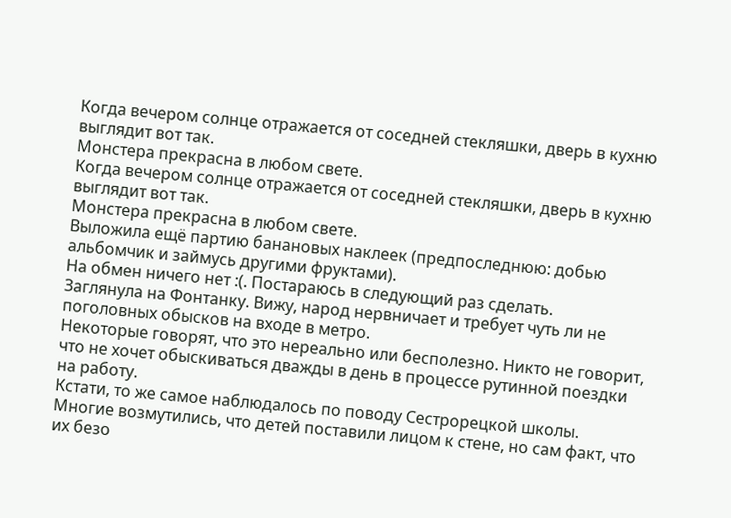Когда вечером солнце отражается от соседней стекляшки, дверь в кухню выглядит вот так.
Монстера прекрасна в любом свете.
Когда вечером солнце отражается от соседней стекляшки, дверь в кухню выглядит вот так.
Монстера прекрасна в любом свете.
Выложила ещё партию банановых наклеек (предпоследнюю: добью альбомчик и займусь другими фруктами).
На обмен ничего нет :(. Постараюсь в следующий раз сделать.
Заглянула на Фонтанку. Вижу, народ нервничает и требует чуть ли не поголовных обысков на входе в метро.
Некоторые говорят, что это нереально или бесполезно. Никто не говорит, что не хочет обыскиваться дважды в день в процессе рутинной поездки на работу.
Кстати, то же самое наблюдалось по поводу Сестрорецкой школы. Многие возмутились, что детей поставили лицом к стене, но сам факт, что их безо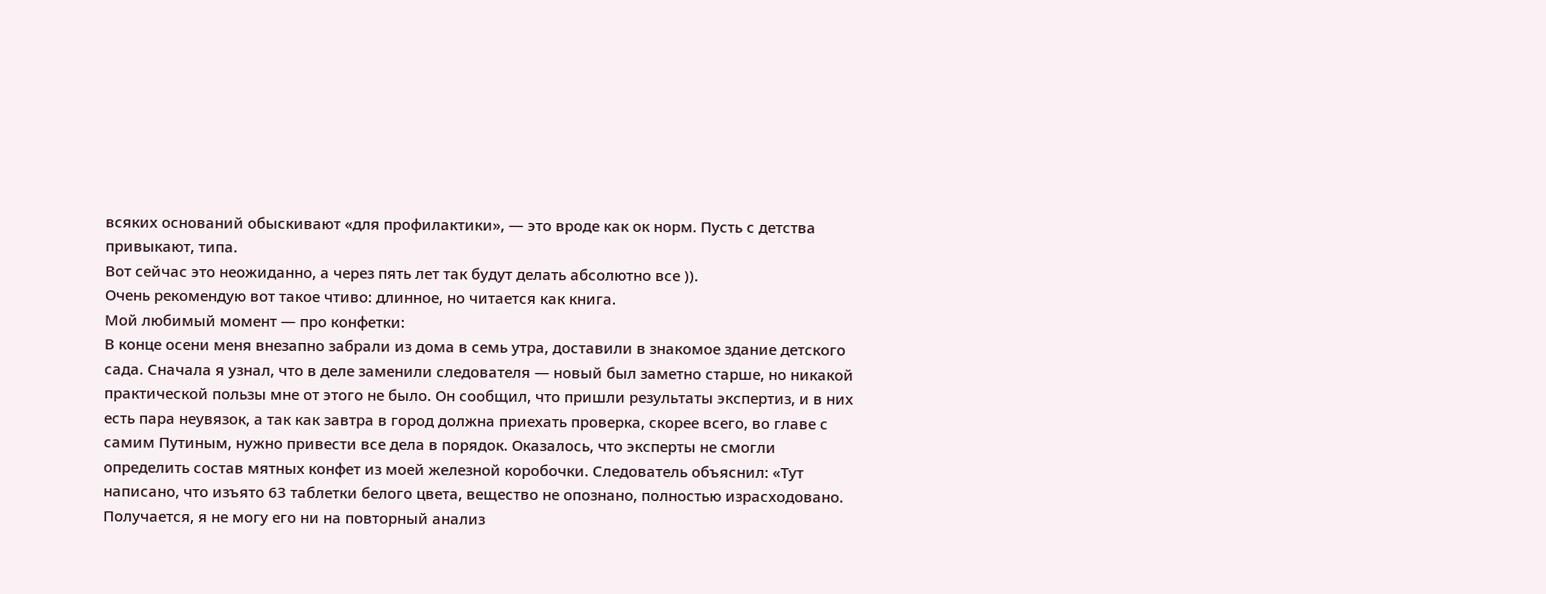всяких оснований обыскивают «для профилактики», — это вроде как ок норм. Пусть с детства привыкают, типа.
Вот сейчас это неожиданно, а через пять лет так будут делать абсолютно все )).
Очень рекомендую вот такое чтиво: длинное, но читается как книга.
Мой любимый момент — про конфетки:
В конце осени меня внезапно забрали из дома в семь утра, доставили в знакомое здание детского сада. Сначала я узнал, что в деле заменили следователя — новый был заметно старше, но никакой практической пользы мне от этого не было. Он сообщил, что пришли результаты экспертиз, и в них есть пара неувязок, а так как завтра в город должна приехать проверка, скорее всего, во главе с самим Путиным, нужно привести все дела в порядок. Оказалось, что эксперты не смогли определить состав мятных конфет из моей железной коробочки. Следователь объяснил: «Тут написано, что изъято 63 таблетки белого цвета, вещество не опознано, полностью израсходовано. Получается, я не могу его ни на повторный анализ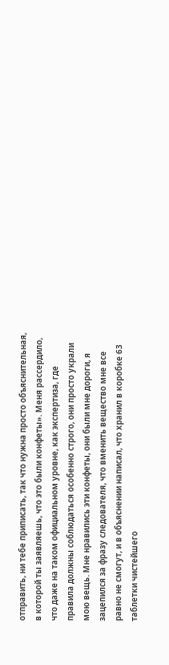отправить, ни тебе приписать, так что нужна просто объяснительная, в которой ты заявляешь, что это были конфеты». Меня рассердило, что даже на таком официальном уровне, как экспертиза, где правила должны соблюдаться особенно строго, они просто украли мою вещь. Мне нравились эти конфеты, они были мне дороги, я зацепился за фразу следователя, что вменить вещество мне все равно не смогут, и в объяснении написал, что хранил в коробке 63 таблетки чистейшего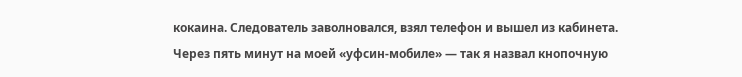кокаина. Следователь заволновался, взял телефон и вышел из кабинета.
Через пять минут на моей «уфсин-мобиле» — так я назвал кнопочную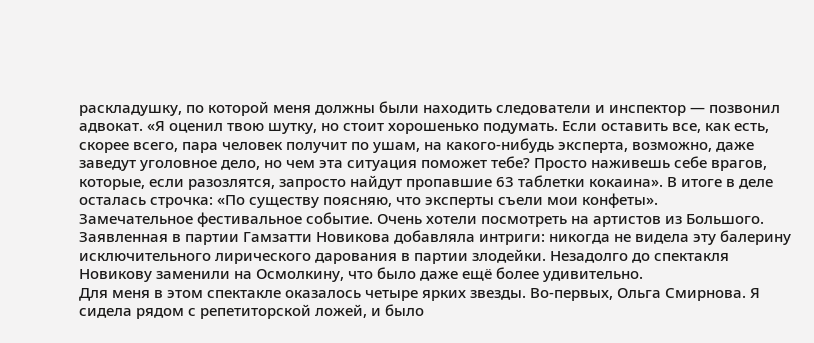раскладушку, по которой меня должны были находить следователи и инспектор — позвонил адвокат. «Я оценил твою шутку, но стоит хорошенько подумать. Если оставить все, как есть, скорее всего, пара человек получит по ушам, на какого-нибудь эксперта, возможно, даже заведут уголовное дело, но чем эта ситуация поможет тебе? Просто наживешь себе врагов, которые, если разозлятся, запросто найдут пропавшие 63 таблетки кокаина». В итоге в деле осталась строчка: «По существу поясняю, что эксперты съели мои конфеты».
Замечательное фестивальное событие. Очень хотели посмотреть на артистов из Большого. Заявленная в партии Гамзатти Новикова добавляла интриги: никогда не видела эту балерину исключительного лирического дарования в партии злодейки. Незадолго до спектакля Новикову заменили на Осмолкину, что было даже ещё более удивительно.
Для меня в этом спектакле оказалось четыре ярких звезды. Во-первых, Ольга Смирнова. Я сидела рядом с репетиторской ложей, и было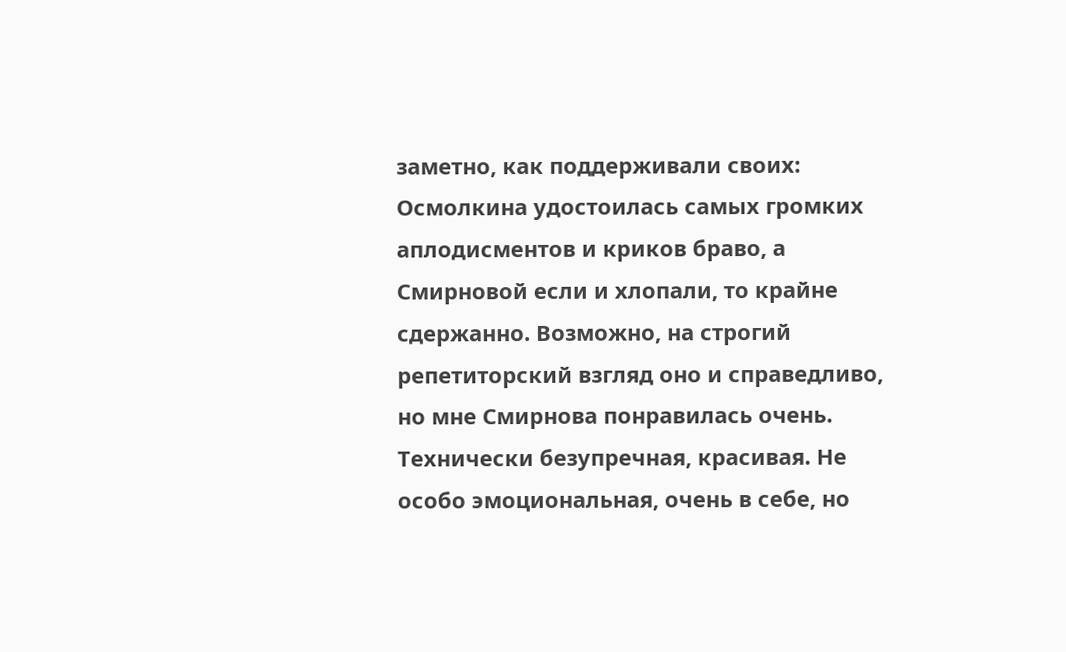заметно, как поддерживали своих: Осмолкина удостоилась самых громких аплодисментов и криков браво, а Смирновой если и хлопали, то крайне сдержанно. Возможно, на строгий репетиторский взгляд оно и справедливо, но мне Смирнова понравилась очень. Технически безупречная, красивая. Не особо эмоциональная, очень в себе, но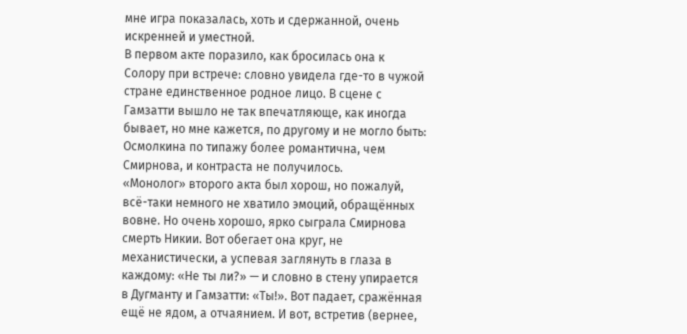мне игра показалась, хоть и сдержанной, очень искренней и уместной.
В первом акте поразило, как бросилась она к Солору при встрече: словно увидела где-то в чужой стране единственное родное лицо. В сцене с Гамзатти вышло не так впечатляюще, как иногда бывает, но мне кажется, по другому и не могло быть: Осмолкина по типажу более романтична, чем Смирнова, и контраста не получилось.
«Монолог» второго акта был хорош, но пожалуй, всё-таки немного не хватило эмоций, обращённых вовне. Но очень хорошо, ярко сыграла Смирнова смерть Никии. Вот обегает она круг, не механистически, а успевая заглянуть в глаза в каждому: «Не ты ли?» — и словно в стену упирается в Дугманту и Гамзатти: «Ты!». Вот падает, сражённая ещё не ядом, а отчаянием. И вот, встретив (вернее,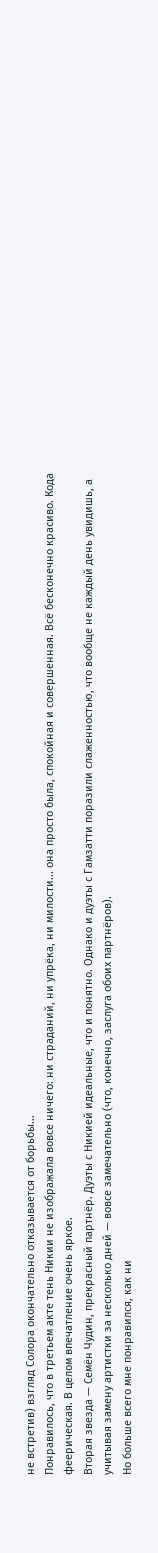не встретив) взгляд Солора окончательно отказывается от борьбы...
Понравилось, что в третьем акте тень Никии не изображала вовсе ничего: ни страданий, ни упрёка, ни милости... она просто была, спокойная и совершенная. Всё бесконечно красиво. Кода феерическая. В целом впечатление очень яркое.
Вторая звезда — Семён Чудин, прекрасный партнёр. Дуэты с Никией идеальные, что и понятно. Однако и дуэты с Гамзатти поразили слаженностью, что вообще не каждый день увидишь, а учитывая замену артистки за несколько дней — вовсе замечательно (что, конечно, заслуга обоих партнёров).
Но больше всего мне понравился, как ни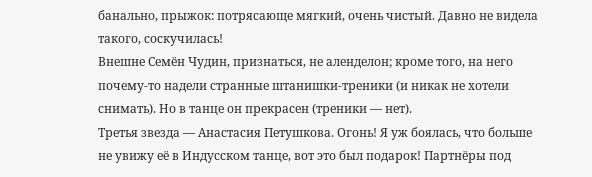банально, прыжок: потрясающе мягкий, очень чистый. Давно не видела такого, соскучилась!
Внешне Семён Чудин, признаться, не аленделон; кроме того, на него почему-то надели странные штанишки-треники (и никак не хотели снимать). Но в танце он прекрасен (треники — нет).
Третья звезда — Анастасия Петушкова. Огонь! Я уж боялась, что больше не увижу её в Индусском танце, вот это был подарок! Партнёры под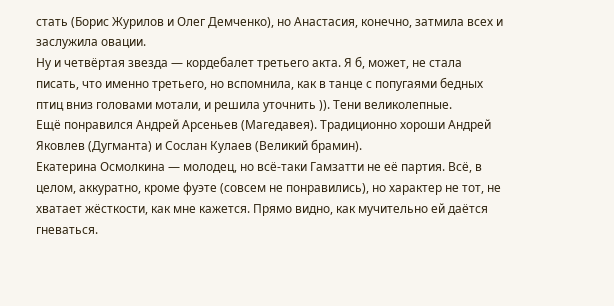стать (Борис Журилов и Олег Демченко), но Анастасия, конечно, затмила всех и заслужила овации.
Ну и четвёртая звезда — кордебалет третьего акта. Я б, может, не стала писать, что именно третьего, но вспомнила, как в танце с попугаями бедных птиц вниз головами мотали, и решила уточнить )). Тени великолепные.
Ещё понравился Андрей Арсеньев (Магедавея). Традиционно хороши Андрей Яковлев (Дугманта) и Сослан Кулаев (Великий брамин).
Екатерина Осмолкина — молодец, но всё-таки Гамзатти не её партия. Всё, в целом, аккуратно, кроме фуэте (совсем не понравились), но характер не тот, не хватает жёсткости, как мне кажется. Прямо видно, как мучительно ей даётся гневаться.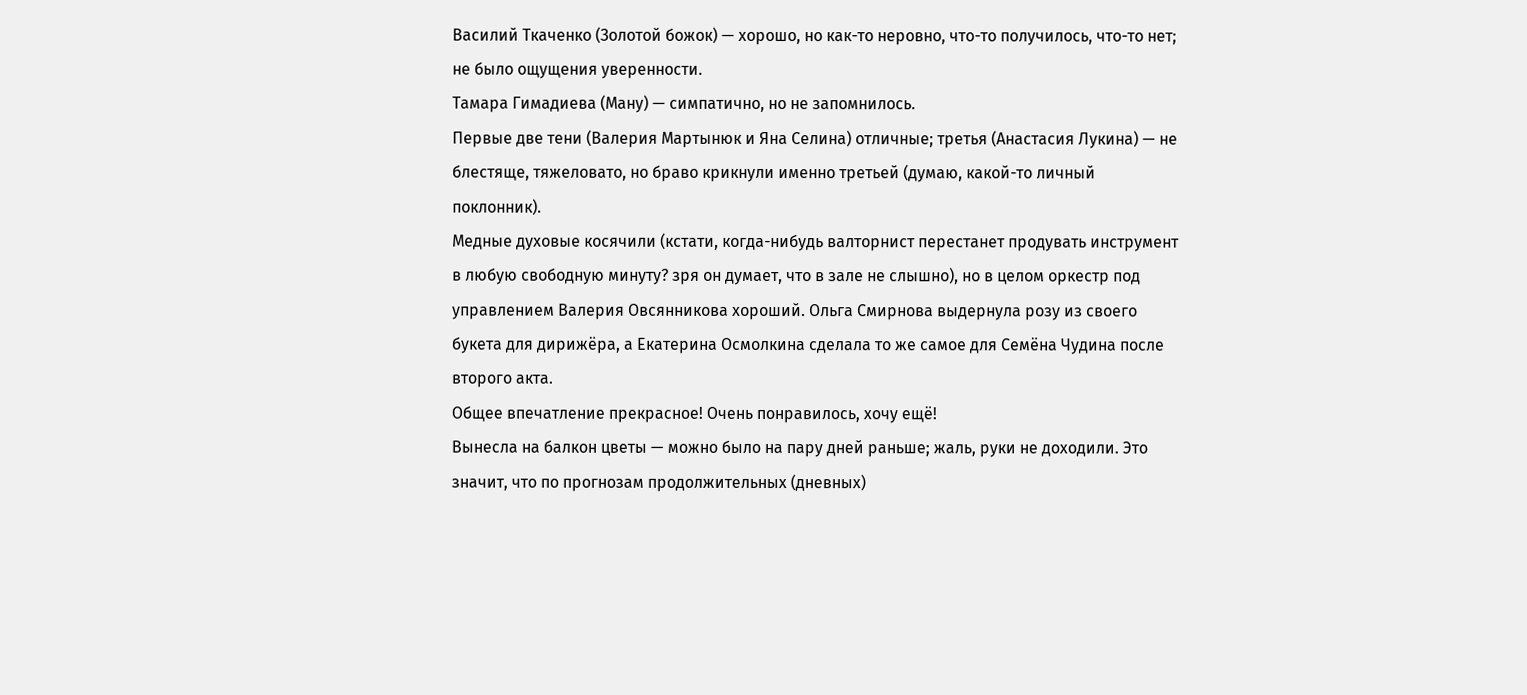Василий Ткаченко (Золотой божок) — хорошо, но как-то неровно, что-то получилось, что-то нет; не было ощущения уверенности.
Тамара Гимадиева (Ману) — симпатично, но не запомнилось.
Первые две тени (Валерия Мартынюк и Яна Селина) отличные; третья (Анастасия Лукина) — не блестяще, тяжеловато, но браво крикнули именно третьей (думаю, какой-то личный поклонник).
Медные духовые косячили (кстати, когда-нибудь валторнист перестанет продувать инструмент в любую свободную минуту? зря он думает, что в зале не слышно), но в целом оркестр под управлением Валерия Овсянникова хороший. Ольга Смирнова выдернула розу из своего букета для дирижёра, а Екатерина Осмолкина сделала то же самое для Семёна Чудина после второго акта.
Общее впечатление прекрасное! Очень понравилось, хочу ещё!
Вынесла на балкон цветы — можно было на пару дней раньше; жаль, руки не доходили. Это значит, что по прогнозам продолжительных (дневных)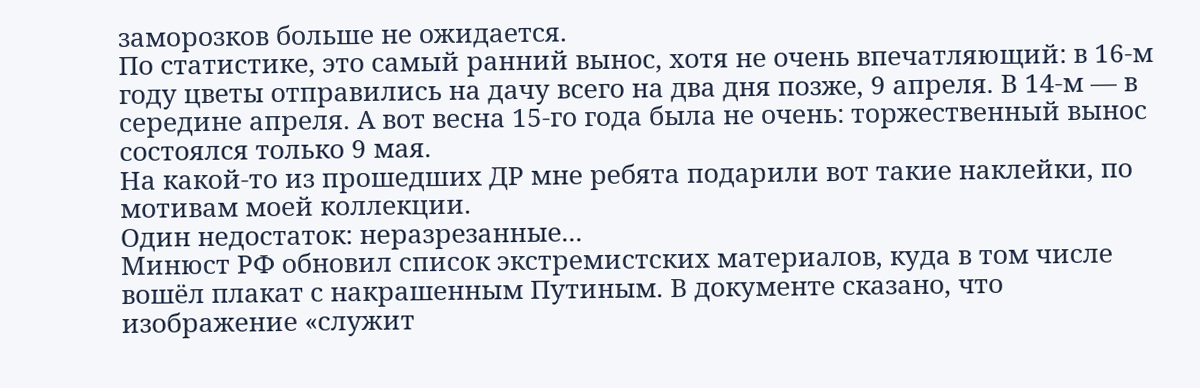заморозков больше не ожидается.
По статистике, это самый ранний вынос, хотя не очень впечатляющий: в 16-м году цветы отправились на дачу всего на два дня позже, 9 апреля. В 14-м — в середине апреля. А вот весна 15-го года была не очень: торжественный вынос состоялся только 9 мая.
На какой-то из прошедших ДР мне ребята подарили вот такие наклейки, по мотивам моей коллекции.
Один недостаток: неразрезанные...
Минюст РФ обновил список экстремистских материалов, куда в том числе вошёл плакат с накрашенным Путиным. В документе сказано, что изображение «служит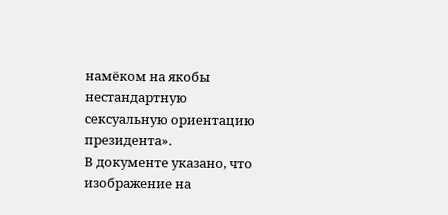намёком на якобы нестандартную сексуальную ориентацию президента».
В документе указано, что изображение на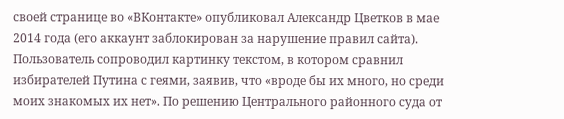своей странице во «ВКонтакте» опубликовал Александр Цветков в мае 2014 года (его аккаунт заблокирован за нарушение правил сайта). Пользователь сопроводил картинку текстом, в котором сравнил избирателей Путина с геями, заявив, что «вроде бы их много, но среди моих знакомых их нет». По решению Центрального районного суда от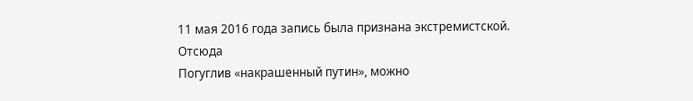11 мая 2016 года запись была признана экстремистской.
Отсюда
Погуглив «накрашенный путин», можно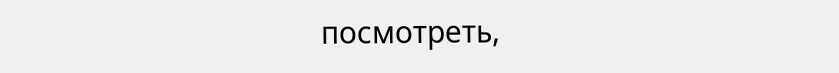посмотреть,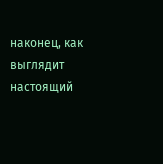наконец, как выглядит настоящий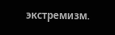экстремизм.